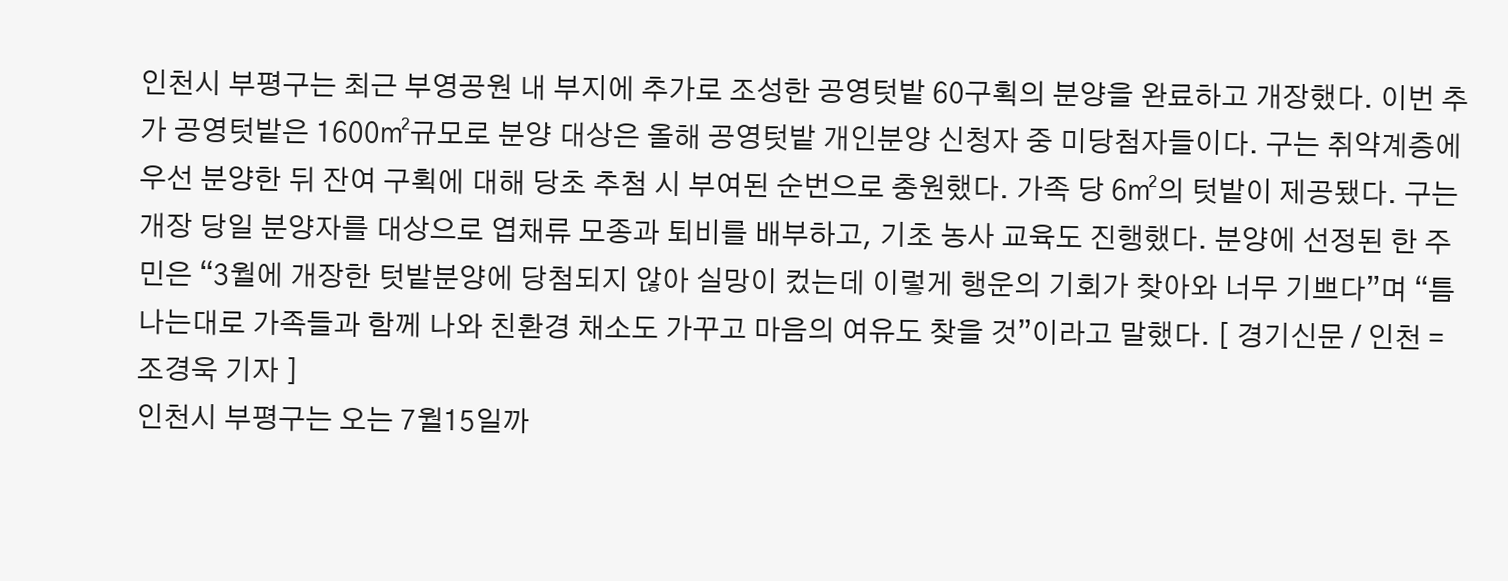인천시 부평구는 최근 부영공원 내 부지에 추가로 조성한 공영텃밭 60구획의 분양을 완료하고 개장했다. 이번 추가 공영텃밭은 1600㎡규모로 분양 대상은 올해 공영텃밭 개인분양 신청자 중 미당첨자들이다. 구는 취약계층에 우선 분양한 뒤 잔여 구획에 대해 당초 추첨 시 부여된 순번으로 충원했다. 가족 당 6㎡의 텃밭이 제공됐다. 구는 개장 당일 분양자를 대상으로 엽채류 모종과 퇴비를 배부하고, 기초 농사 교육도 진행했다. 분양에 선정된 한 주민은 “3월에 개장한 텃밭분양에 당첨되지 않아 실망이 컸는데 이렇게 행운의 기회가 찾아와 너무 기쁘다”며 “틈 나는대로 가족들과 함께 나와 친환경 채소도 가꾸고 마음의 여유도 찾을 것”이라고 말했다. [ 경기신문 / 인천 = 조경욱 기자 ]
인천시 부평구는 오는 7월15일까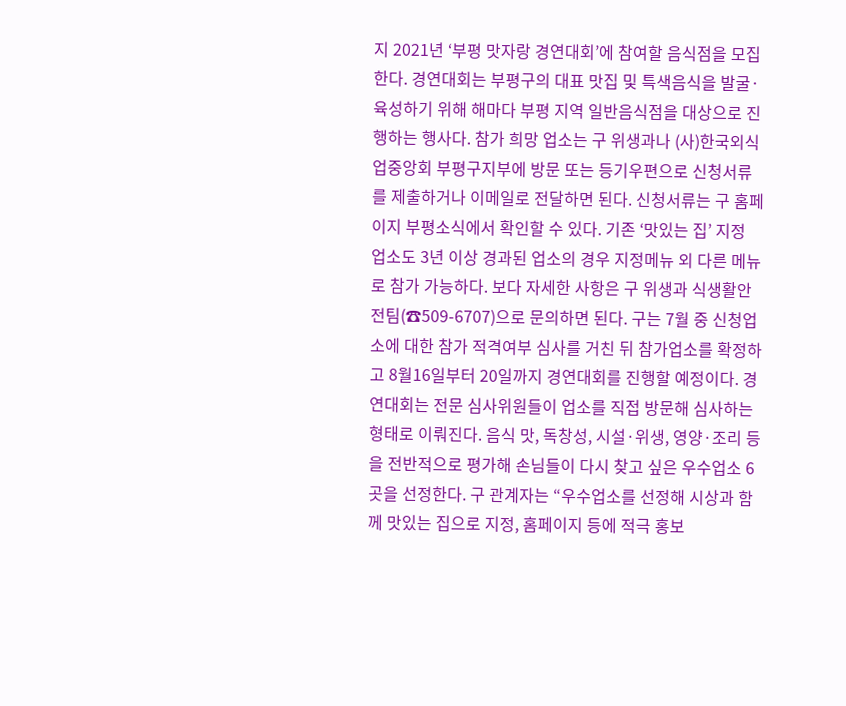지 2021년 ‘부평 맛자랑 경연대회’에 참여할 음식점을 모집한다. 경연대회는 부평구의 대표 맛집 및 특색음식을 발굴·육성하기 위해 해마다 부평 지역 일반음식점을 대상으로 진행하는 행사다. 참가 희망 업소는 구 위생과나 (사)한국외식업중앙회 부평구지부에 방문 또는 등기우편으로 신청서류를 제출하거나 이메일로 전달하면 된다. 신청서류는 구 홈페이지 부평소식에서 확인할 수 있다. 기존 ‘맛있는 집’ 지정 업소도 3년 이상 경과된 업소의 경우 지정메뉴 외 다른 메뉴로 참가 가능하다. 보다 자세한 사항은 구 위생과 식생활안전팀(☎509-6707)으로 문의하면 된다. 구는 7월 중 신청업소에 대한 참가 적격여부 심사를 거친 뒤 참가업소를 확정하고 8월16일부터 20일까지 경연대회를 진행할 예정이다. 경연대회는 전문 심사위원들이 업소를 직접 방문해 심사하는 형태로 이뤄진다. 음식 맛, 독창성, 시설·위생, 영양·조리 등을 전반적으로 평가해 손님들이 다시 찾고 싶은 우수업소 6곳을 선정한다. 구 관계자는 “우수업소를 선정해 시상과 함께 맛있는 집으로 지정, 홈페이지 등에 적극 홍보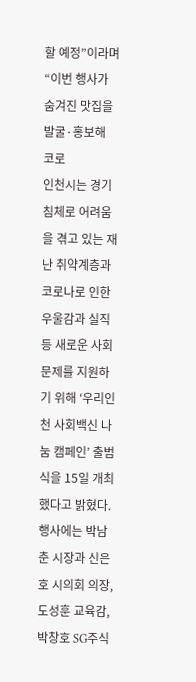할 예정”이라며 “이번 행사가 숨겨진 맛집을 발굴·홍보해 코로
인천시는 경기침체로 어려움을 겪고 있는 재난 취약계층과 코로나로 인한 우울감과 실직 등 새로운 사회문제를 지원하기 위해 ‘우리인천 사회백신 나눔 캠페인’ 출범식을 15일 개최했다고 밝혔다. 행사에는 박남춘 시장과 신은호 시의회 의장, 도성훈 교육감, 박창호 SG주식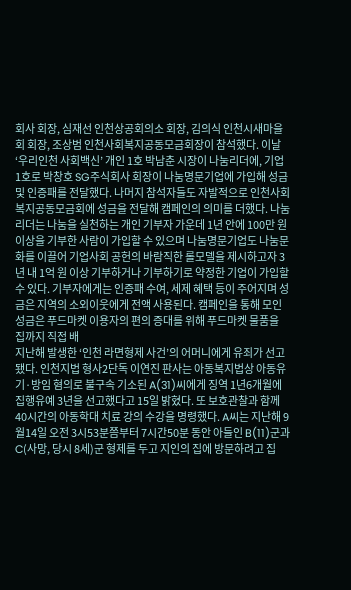회사 회장, 심재선 인천상공회의소 회장, 김의식 인천시새마을회 회장, 조상범 인천사회복지공동모금회장이 참석했다. 이날 ‘우리인천 사회백신’ 개인 1호 박남춘 시장이 나눔리더에, 기업 1호로 박창호 SG주식회사 회장이 나눔명문기업에 가입해 성금 및 인증패를 전달했다. 나머지 참석자들도 자발적으로 인천사회복지공동모금회에 성금을 전달해 캠페인의 의미를 더했다. 나눔리더는 나눔을 실천하는 개인 기부자 가운데 1년 안에 100만 원 이상을 기부한 사람이 가입할 수 있으며 나눔명문기업도 나눔문화를 이끌어 기업사회 공헌의 바람직한 롤모델을 제시하고자 3년 내 1억 원 이상 기부하거나 기부하기로 약정한 기업이 가입할 수 있다. 기부자에게는 인증패 수여, 세제 혜택 등이 주어지며 성금은 지역의 소외이웃에게 전액 사용된다. 캠페인을 통해 모인 성금은 푸드마켓 이용자의 편의 증대를 위해 푸드마켓 물품을 집까지 직접 배
지난해 발생한 ‘인천 라면형제 사건’의 어머니에게 유죄가 선고됐다. 인천지법 형사2단독 이연진 판사는 아동복지법상 아동유기·방임 혐의로 불구속 기소된 A(31)씨에게 징역 1년6개월에 집행유예 3년을 선고했다고 15일 밝혔다. 또 보호관찰과 함께 40시간의 아동학대 치료 강의 수강을 명령했다. A씨는 지난해 9월14일 오전 3시53분쯤부터 7시간50분 동안 아들인 B(11)군과 C(사망, 당시 8세)군 형제를 두고 지인의 집에 방문하려고 집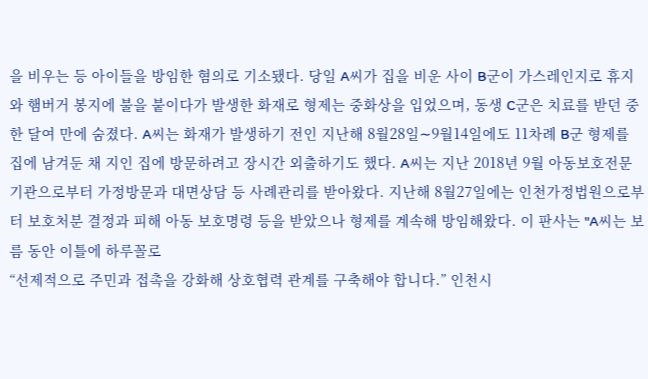을 비우는 등 아이들을 방임한 혐의로 기소됐다. 당일 A씨가 집을 비운 사이 B군이 가스레인지로 휴지와 햄버거 봉지에 불을 붙이다가 발생한 화재로 형제는 중화상을 입었으며, 동생 C군은 치료를 받던 중 한 달여 만에 숨졌다. A씨는 화재가 발생하기 전인 지난해 8월28일∼9월14일에도 11차례 B군 형제를 집에 남겨둔 채 지인 집에 방문하려고 장시간 외출하기도 했다. A씨는 지난 2018년 9월 아동보호전문기관으로부터 가정방문과 대면상담 등 사례관리를 받아왔다. 지난해 8월27일에는 인천가정법원으로부터 보호처분 결정과 피해 아동 보호명령 등을 받았으나 형제를 계속해 방임해왔다. 이 판사는 "A씨는 보름 동안 이틀에 하루꼴로
“선제적으로 주민과 접촉을 강화해 상호협력 관계를 구축해야 합니다.” 인천시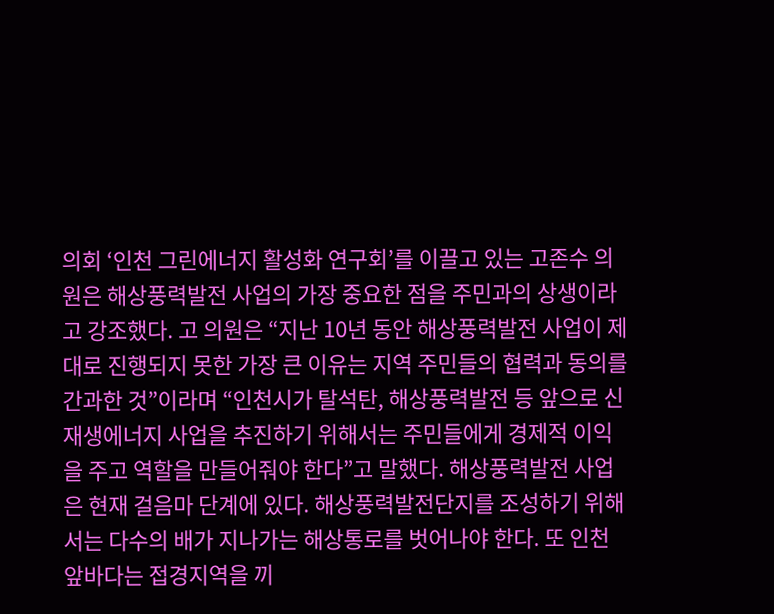의회 ‘인천 그린에너지 활성화 연구회’를 이끌고 있는 고존수 의원은 해상풍력발전 사업의 가장 중요한 점을 주민과의 상생이라고 강조했다. 고 의원은 “지난 10년 동안 해상풍력발전 사업이 제대로 진행되지 못한 가장 큰 이유는 지역 주민들의 협력과 동의를 간과한 것”이라며 “인천시가 탈석탄, 해상풍력발전 등 앞으로 신재생에너지 사업을 추진하기 위해서는 주민들에게 경제적 이익을 주고 역할을 만들어줘야 한다”고 말했다. 해상풍력발전 사업은 현재 걸음마 단계에 있다. 해상풍력발전단지를 조성하기 위해서는 다수의 배가 지나가는 해상통로를 벗어나야 한다. 또 인천 앞바다는 접경지역을 끼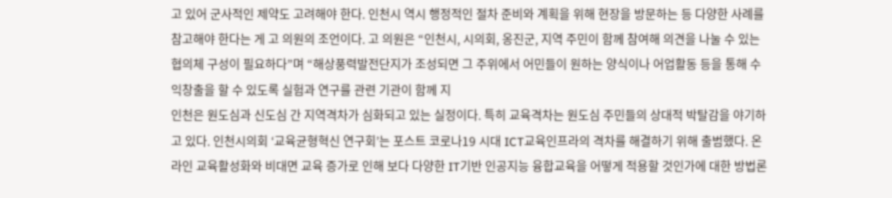고 있어 군사적인 제약도 고려해야 한다. 인천시 역시 행정적인 절차 준비와 계획을 위해 현장을 방문하는 등 다양한 사례를 참고해야 한다는 게 고 의원의 조언이다. 고 의원은 “인천시, 시의회, 옹진군, 지역 주민이 함께 참여해 의견을 나눌 수 있는 협의체 구성이 필요하다”며 “해상풍력발전단지가 조성되면 그 주위에서 어민들이 원하는 양식이나 어업활동 등을 통해 수익창출을 할 수 있도록 실험과 연구를 관련 기관이 함께 지
인천은 원도심과 신도심 간 지역격차가 심화되고 있는 실정이다. 특히 교육격차는 원도심 주민들의 상대적 박탈감을 야기하고 있다. 인천시의회 ‘교육균형혁신 연구회’는 포스트 코로나19 시대 ICT교육인프라의 격차를 해결하기 위해 출범했다. 온라인 교육활성화와 비대면 교육 증가로 인해 보다 다양한 IT기반 인공지능 융합교육을 어떻게 적용할 것인가에 대한 방법론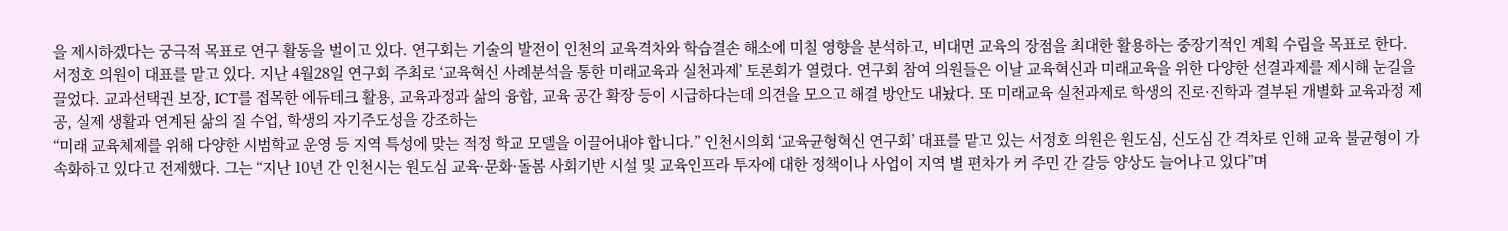을 제시하겠다는 궁극적 목표로 연구 활동을 벌이고 있다. 연구회는 기술의 발전이 인천의 교육격차와 학습결손 해소에 미칠 영향을 분석하고, 비대면 교육의 장점을 최대한 활용하는 중장기적인 계획 수립을 목표로 한다. 서정호 의원이 대표를 맡고 있다. 지난 4월28일 연구회 주최로 ‘교육혁신 사례분석을 통한 미래교육과 실천과제’ 토론회가 열렸다. 연구회 참여 의원들은 이날 교육혁신과 미래교육을 위한 다양한 선결과제를 제시해 눈길을 끌었다. 교과선택권 보장, ICT를 접목한 에듀테크 활용, 교육과정과 삶의 융합, 교육 공간 확장 등이 시급하다는데 의견을 모으고 해결 방안도 내놨다. 또 미래교육 실천과제로 학생의 진로·진학과 결부된 개별화 교육과정 제공, 실제 생활과 연계된 삶의 질 수업, 학생의 자기주도성을 강조하는
“미래 교육체제를 위해 다양한 시범학교 운영 등 지역 특성에 맞는 적정 학교 모델을 이끌어내야 합니다.” 인천시의회 ‘교육균형혁신 연구회’ 대표를 맡고 있는 서정호 의원은 원도심, 신도심 간 격차로 인해 교육 불균형이 가속화하고 있다고 전제했다. 그는 “지난 10년 간 인천시는 원도심 교육·문화·돌봄 사회기반 시설 및 교육인프라 투자에 대한 정책이나 사업이 지역 별 편차가 커 주민 간 갈등 양상도 늘어나고 있다”며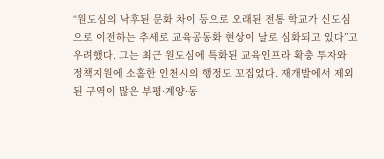“원도심의 낙후된 문화 차이 등으로 오래된 전통 학교가 신도심으로 이전하는 추세로 교육공동화 현상이 날로 심화되고 있다”고 우려했다. 그는 최근 원도심에 특화된 교육인프라 확충 투자와 정책지원에 소홀한 인천시의 행정도 꼬집었다. 재개발에서 제외된 구역이 많은 부평·계양·동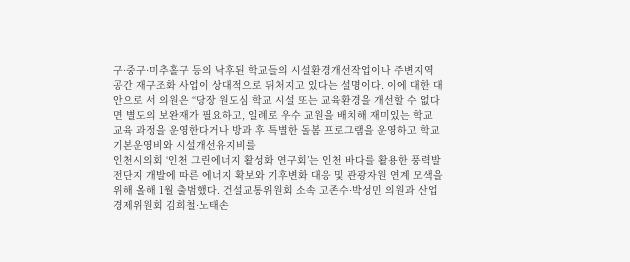구·중구·미추홀구 등의 낙후된 학교들의 시설환경개선작업이나 주변지역 공간 재구조화 사업이 상대적으로 뒤처지고 있다는 설명이다. 이에 대한 대안으로 서 의원은 “당장 원도심 학교 시설 또는 교육환경을 개선할 수 없다면 별도의 보완재가 필요하고, 일례로 우수 교원을 배치해 재미있는 학교 교육 과정을 운영한다거나 방과 후 특별한 돌봄 프로그램을 운영하고 학교기본운영비와 시설개선유지비를
인천시의회 ‘인천 그린에너지 활성화 연구회’는 인천 바다를 활용한 풍력발전단지 개발에 따른 에너지 확보와 기후변화 대응 및 관광자원 연계 모색을 위해 올해 1월 출범했다. 건설교통위원회 소속 고존수·박성민 의원과 산업경제위원회 김희철·노태손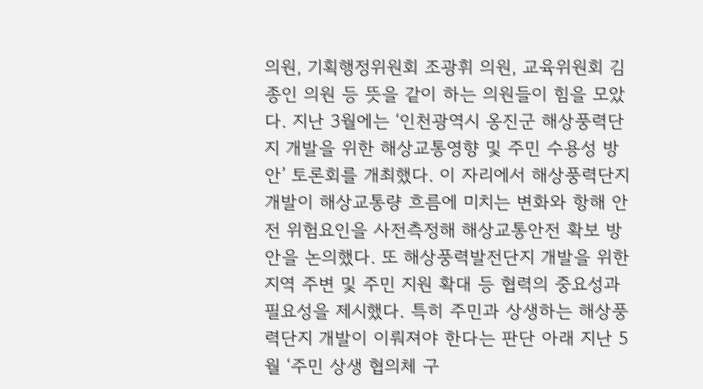의원, 기획행정위원회 조광휘 의원, 교육위원회 김종인 의원 등 뜻을 같이 하는 의원들이 힘을 모았다. 지난 3월에는 ‘인천광역시 옹진군 해상풍력단지 개발을 위한 해상교통영향 및 주민 수용성 방안’ 토론회를 개최했다. 이 자리에서 해상풍력단지 개발이 해상교통량 흐름에 미치는 변화와 항해 안전 위험요인을 사전측정해 해상교통안전 확보 방안을 논의했다. 또 해상풍력발전단지 개발을 위한 지역 주변 및 주민 지원 확대 등 협력의 중요성과 필요성을 제시했다. 특히 주민과 상생하는 해상풍력단지 개발이 이뤄져야 한다는 판단 아래 지난 5월 ‘주민 상생 협의체 구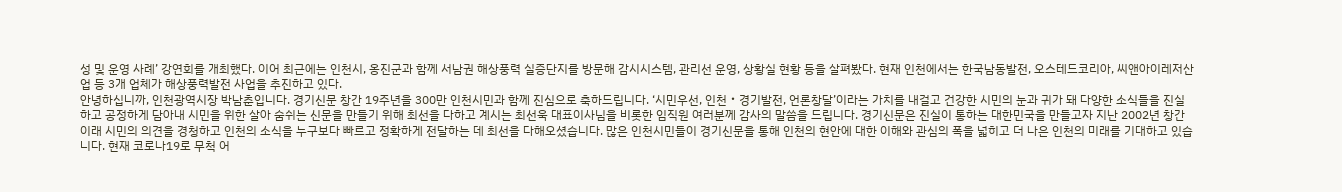성 및 운영 사례’ 강연회를 개최했다. 이어 최근에는 인천시, 옹진군과 함께 서남권 해상풍력 실증단지를 방문해 감시시스템, 관리선 운영, 상황실 현황 등을 살펴봤다. 현재 인천에서는 한국남동발전, 오스테드코리아, 씨앤아이레저산업 등 3개 업체가 해상풍력발전 사업을 추진하고 있다.
안녕하십니까, 인천광역시장 박남춘입니다. 경기신문 창간 19주년을 300만 인천시민과 함께 진심으로 축하드립니다. ‘시민우선, 인천‧경기발전, 언론창달’이라는 가치를 내걸고 건강한 시민의 눈과 귀가 돼 다양한 소식들을 진실하고 공정하게 담아내 시민을 위한 살아 숨쉬는 신문을 만들기 위해 최선을 다하고 계시는 최선욱 대표이사님을 비롯한 임직원 여러분께 감사의 말씀을 드립니다. 경기신문은 진실이 통하는 대한민국을 만들고자 지난 2002년 창간 이래 시민의 의견을 경청하고 인천의 소식을 누구보다 빠르고 정확하게 전달하는 데 최선을 다해오셨습니다. 많은 인천시민들이 경기신문을 통해 인천의 현안에 대한 이해와 관심의 폭을 넓히고 더 나은 인천의 미래를 기대하고 있습니다. 현재 코로나19로 무척 어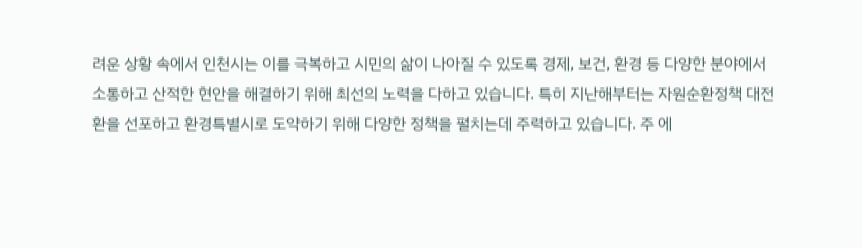려운 상황 속에서 인천시는 이를 극복하고 시민의 삶이 나아질 수 있도록 경제, 보건, 환경 등 다양한 분야에서 소통하고 산적한 현안을 해결하기 위해 최선의 노력을 다하고 있습니다. 특히 지난해부터는 자원순환정책 대전환을 선포하고 환경특별시로 도약하기 위해 다양한 정책을 펼치는데 주력하고 있습니다. 주 에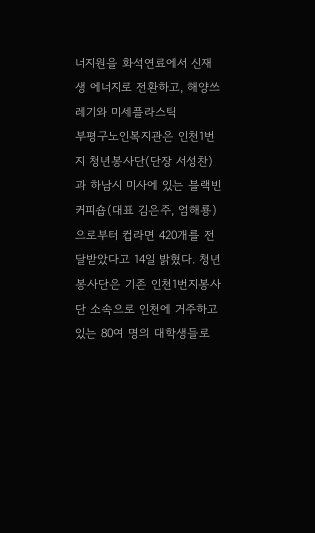너지원을 화석연료에서 신재생 에너지로 전환하고, 해양쓰레기와 미세플라스틱
부평구노인복지관은 인천1번지 청년봉사단(단장 서성찬)과 하남시 미사에 있는 블랙빈 커피숍(대표 김은주, 엄해룡)으로부터 컵라면 420개를 전달받았다고 14일 밝혔다. 청년봉사단은 기존 인천1번지봉사단 소속으로 인천에 거주하고 있는 80여 명의 대학생들로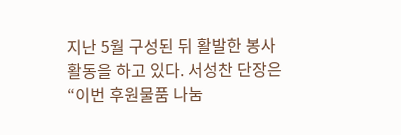지난 5월 구성된 뒤 활발한 봉사활동을 하고 있다. 서성찬 단장은 “이번 후원물품 나눔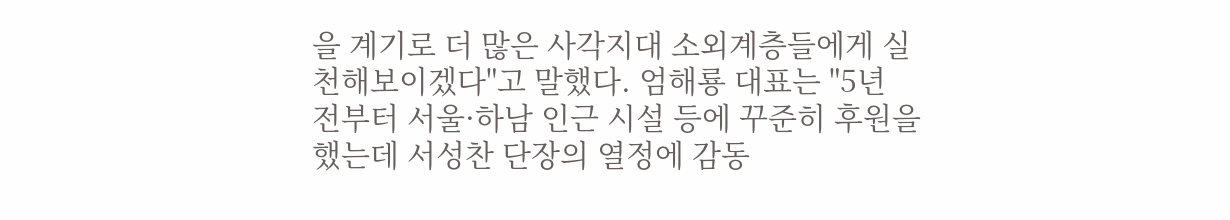을 계기로 더 많은 사각지대 소외계층들에게 실천해보이겠다"고 말했다. 엄해룡 대표는 "5년 전부터 서울·하남 인근 시설 등에 꾸준히 후원을 했는데 서성찬 단장의 열정에 감동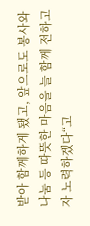받아 함께하게 됐고, 앞으로도 봉사와 나눔 등 따뜻한 마음을 늘 함께 전하고자 노력하겠다“고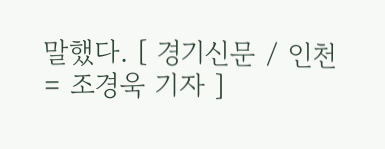말했다. [ 경기신문 / 인천 = 조경욱 기자 ]